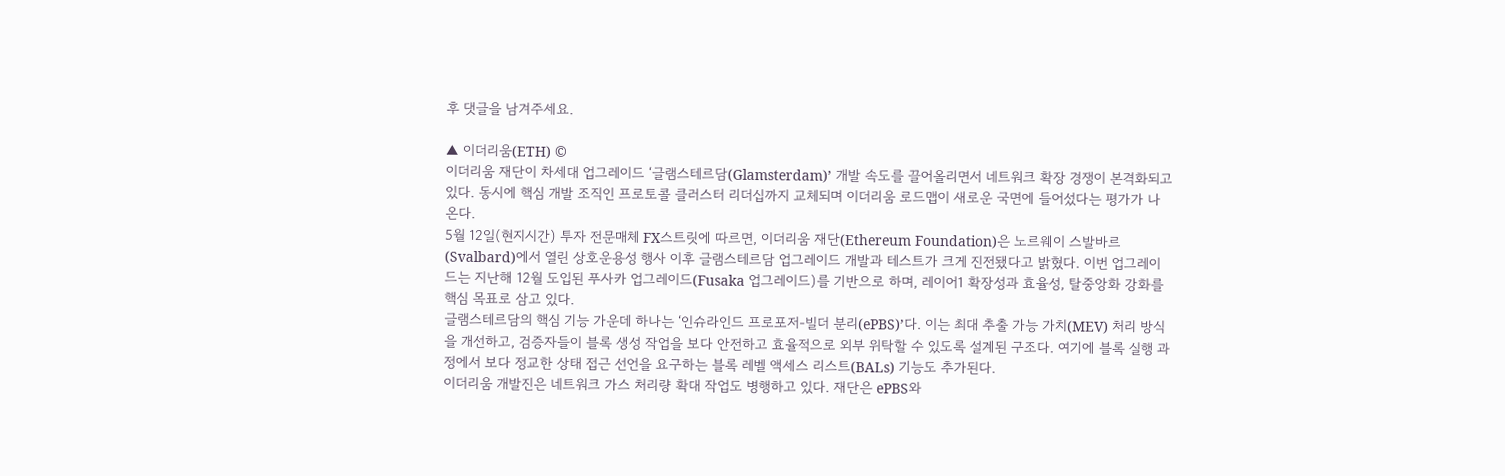후 댓글을 남겨주세요.

▲ 이더리움(ETH) ©
이더리움 재단이 차세대 업그레이드 ‘글램스테르담(Glamsterdam)’ 개발 속도를 끌어올리면서 네트워크 확장 경쟁이 본격화되고 있다. 동시에 핵심 개발 조직인 프로토콜 클러스터 리더십까지 교체되며 이더리움 로드맵이 새로운 국면에 들어섰다는 평가가 나온다.
5월 12일(현지시간) 투자 전문매체 FX스트릿에 따르면, 이더리움 재단(Ethereum Foundation)은 노르웨이 스발바르(Svalbard)에서 열린 상호운용성 행사 이후 글램스테르담 업그레이드 개발과 테스트가 크게 진전됐다고 밝혔다. 이번 업그레이드는 지난해 12월 도입된 푸사카 업그레이드(Fusaka 업그레이드)를 기반으로 하며, 레이어1 확장성과 효율성, 탈중앙화 강화를 핵심 목표로 삼고 있다.
글램스테르담의 핵심 기능 가운데 하나는 ‘인슈라인드 프로포저-빌더 분리(ePBS)’다. 이는 최대 추출 가능 가치(MEV) 처리 방식을 개선하고, 검증자들이 블록 생성 작업을 보다 안전하고 효율적으로 외부 위탁할 수 있도록 설계된 구조다. 여기에 블록 실행 과정에서 보다 정교한 상태 접근 선언을 요구하는 블록 레벨 액세스 리스트(BALs) 기능도 추가된다.
이더리움 개발진은 네트워크 가스 처리량 확대 작업도 병행하고 있다. 재단은 ePBS와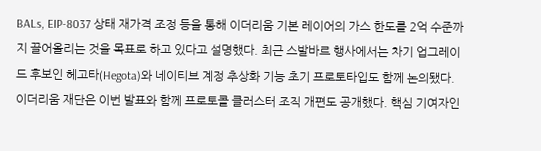BALs, EIP-8037 상태 재가격 조정 등을 통해 이더리움 기본 레이어의 가스 한도를 2억 수준까지 끌어올리는 것을 목표로 하고 있다고 설명했다. 최근 스발바르 행사에서는 차기 업그레이드 후보인 헤고타(Hegota)와 네이티브 계정 추상화 기능 초기 프로토타입도 함께 논의됐다.
이더리움 재단은 이번 발표와 함께 프로토콜 클러스터 조직 개편도 공개했다. 핵심 기여자인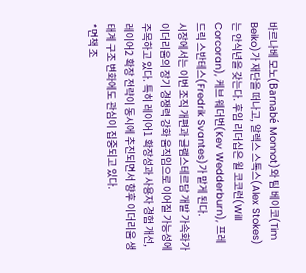바르나베 모노(Barnabé Monnot)와 팀 베이코(Tim Beiko)가 재단을 떠나고, 알렉스 스톡스(Alex Stokes)는 안식년을 갖는다. 후임 리더십은 윌 코코런(Will Corcoran), 케브 웨더번(Kev Wedderburn), 프레드릭 스반테스(Fredrik Svantes)가 맡게 된다.
시장에서는 이번 조직 개편과 글램스테르담 개발 가속화가 이더리움의 장기 경쟁력 강화 움직임으로 이어질 가능성에 주목하고 있다. 특히 레이어1 확장성과 사용자 경험 개선, 레이어2 확장 전략이 동시에 추진되면서 향후 이더리움 생태계 구조 변화에도 관심이 집중되고 있다.
*면책 조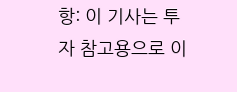항: 이 기사는 투자 참고용으로 이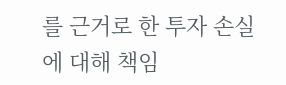를 근거로 한 투자 손실에 대해 책임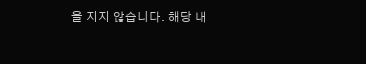을 지지 않습니다. 해당 내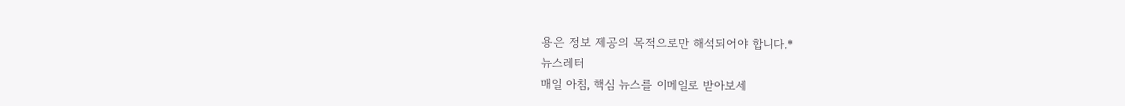용은 정보 제공의 목적으로만 해석되어야 합니다.*
뉴스레터
매일 아침, 핵심 뉴스를 이메일로 받아보세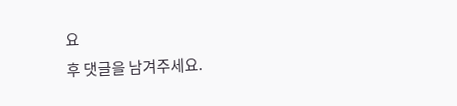요
후 댓글을 남겨주세요.